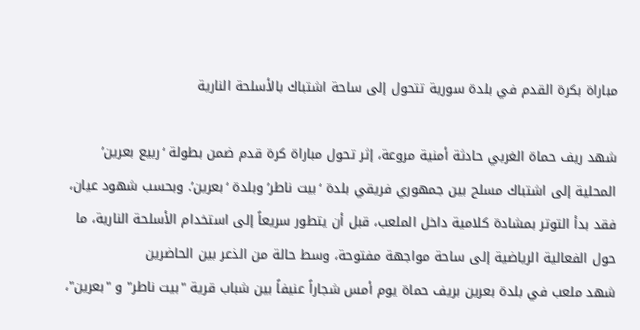مباراة بكرة القدم في بلدة سورية تتحول إلى ساحة اشتباك بالأسلحة النارية

شهد ريف حماة الغربي حادثة أمنية مروعة، إثر تحول مباراة كرة قدم ضمن بطولة ‘ربيع بعرين’ المحلية إلى اشتباك مسلح بين جمهوري فريقي بلدة ‘بيت ناطر’ وبلدة ‘بعرين’. وبحسب شهود عيان، فقد بدأ التوتر بمشادة كلامية داخل الملعب، قبل أن يتطور سريعاً إلى استخدام الأسلحة النارية، ما حول الفعالية الرياضية إلى ساحة مواجهة مفتوحة، وسط حالة من الذعر بين الحاضرين
شهد ملعب في بلدة بعرين بريف حماة يوم أمس شجاراً عنيفاً بين شباب قرية "بيت ناطر" و "بعرين"،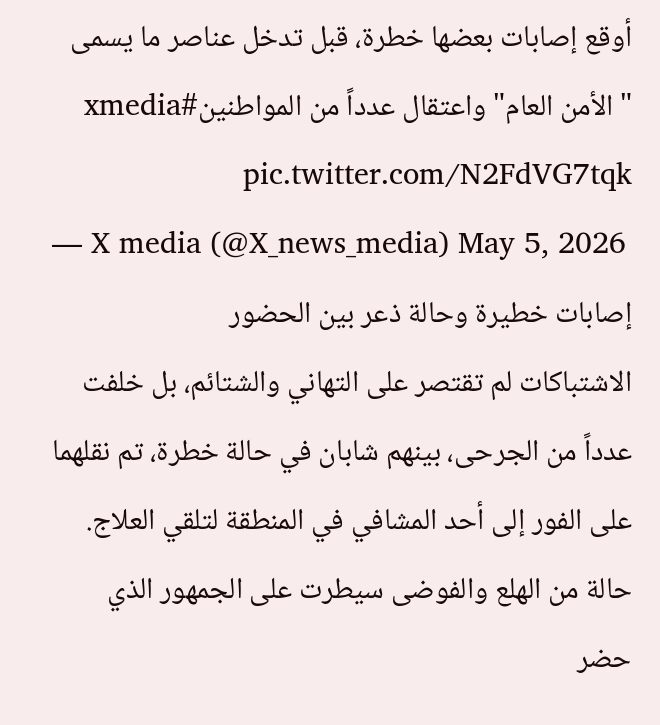أوقع إصابات بعضها خطرة، قبل تدخل عناصر ما يسمى "الأمن العام" واعتقال عدداً من المواطنين#xmedia pic.twitter.com/N2FdVG7tqk
— X media (@X_news_media) May 5, 2026
إصابات خطيرة وحالة ذعر بين الحضور
الاشتباكات لم تقتصر على التهاني والشتائم، بل خلفت عدداً من الجرحى، بينهم شابان في حالة خطرة، تم نقلهما على الفور إلى أحد المشافي في المنطقة لتلقي العلاج. حالة من الهلع والفوضى سيطرت على الجمهور الذي حضر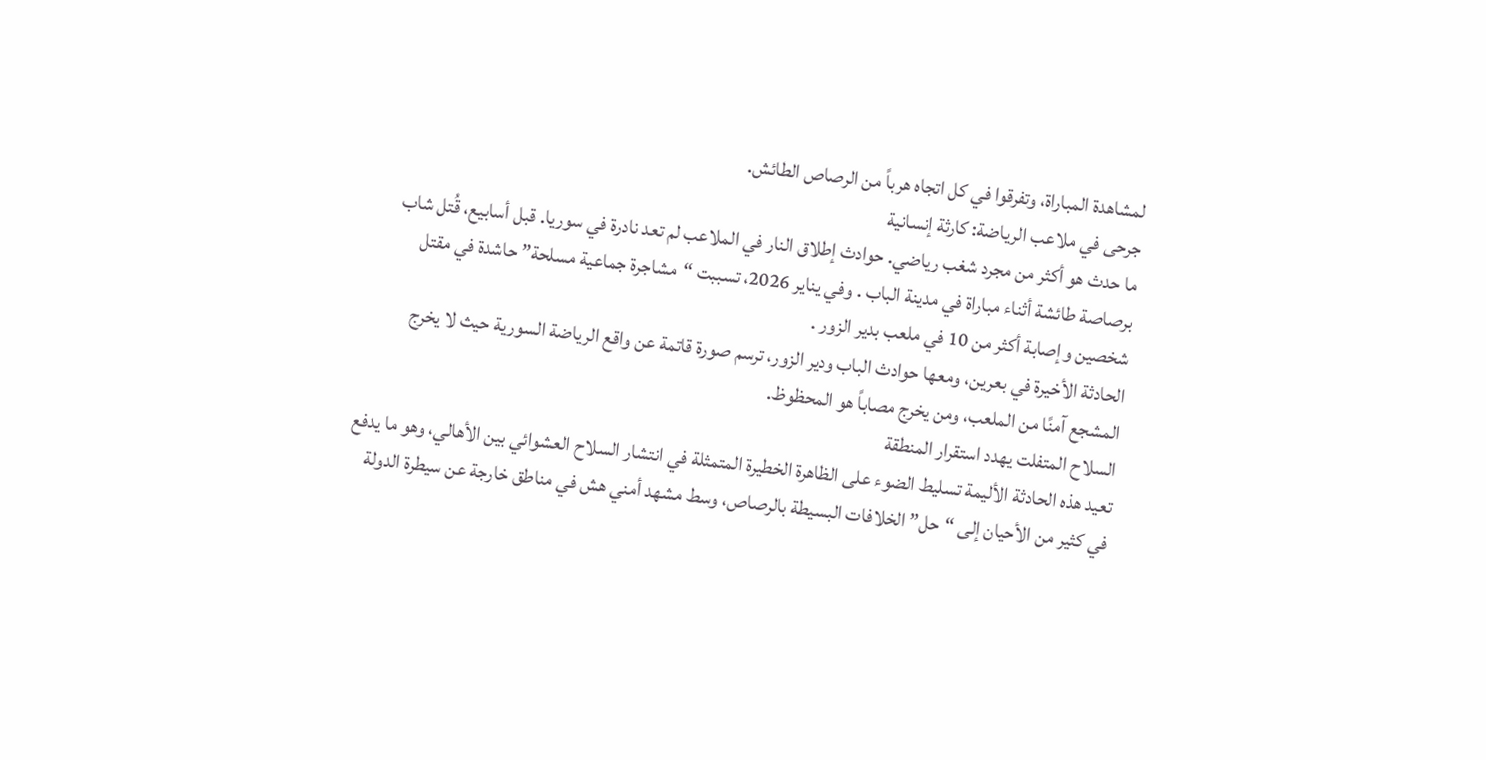لمشاهدة المباراة، وتفرقوا في كل اتجاه هرباً من الرصاص الطائش.
جرحى في ملاعب الرياضة: كارثة إنسانية
ما حدث هو أكثر من مجرد شغب رياضي. حوادث إطلاق النار في الملاعب لم تعد نادرة في سوريا. قبل أسابيع، قُتل شاب برصاصة طائشة أثناء مباراة في مدينة الباب . وفي يناير 2026، تسببت “مشاجرة جماعية مسلحة” حاشدة في مقتل شخصين وإصابة أكثر من 10 في ملعب بدير الزور .
الحادثة الأخيرة في بعرين، ومعها حوادث الباب ودير الزور، ترسم صورة قاتمة عن واقع الرياضة السورية حيث لا يخرج المشجع آمنًا من الملعب، ومن يخرج مصاباً هو المحظوظ.
السلاح المتفلت يهدد استقرار المنطقة
تعيد هذه الحادثة الأليمة تسليط الضوء على الظاهرة الخطيرة المتمثلة في انتشار السلاح العشوائي بين الأهالي، وهو ما يدفع في كثير من الأحيان إلى “حل” الخلافات البسيطة بالرصاص، وسط مشهد أمني هش في مناطق خارجة عن سيطرة الدولة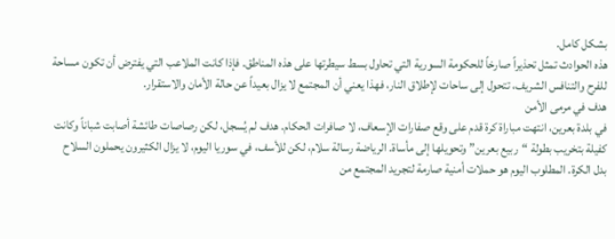بشكل كامل.
هذه الحوادث تمثل تحذيراً صارخاً للحكومة السورية التي تحاول بسط سيطرتها على هذه المناطق. فإذا كانت الملاعب التي يفترض أن تكون مساحة للفرح والتنافس الشريف، تتحول إلى ساحات لإطلاق النار، فهذا يعني أن المجتمع لا يزال بعيداً عن حالة الأمان والاستقرار.
هدف في مرمى الأمن
في بلدة بعرين، انتهت مباراة كرة قدم على وقع صفارات الإسعاف، لا صافرات الحكام. هدف لم يُسجل، لكن رصاصات طائشة أصابت شباناً وكانت كفيلة بتخريب بطولة “ربيع بعرين” وتحويلها إلى مأساة. الرياضة رسالة سلام، لكن للأسف، في سوريا اليوم، لا يزال الكثيرون يحملون السلاح بدل الكرة. المطلوب اليوم هو حملات أمنية صارمة لتجريد المجتمع من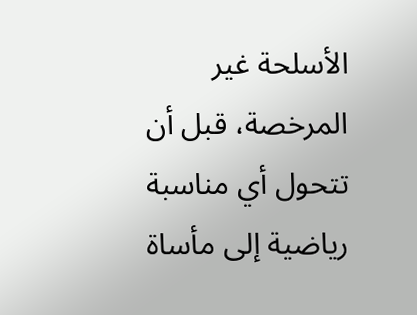الأسلحة غير المرخصة، قبل أن تتحول أي مناسبة رياضية إلى مأساة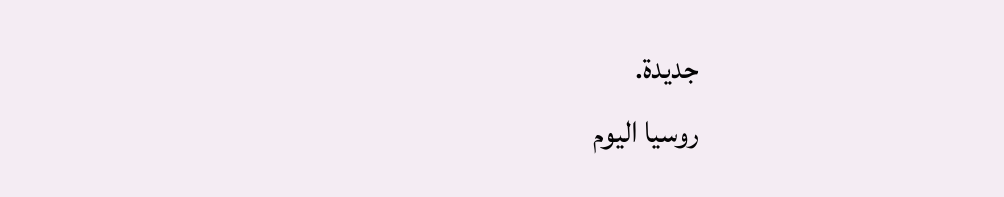جديدة.
روسيا اليوم